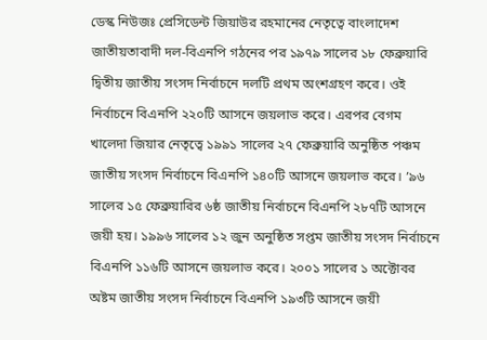ডেস্ক নিউজঃ প্রেসিডেন্ট জিয়াউর রহমানের নেতৃত্বে বাংলাদেশ জাতীয়তাবাদী দল-বিএনপি গঠনের পর ১৯৭৯ সালের ১৮ ফেব্রুয়ারি দ্বিতীয় জাতীয় সংসদ নির্বাচনে দলটি প্রথম অংশগ্রহণ করে। ওই নির্বাচনে বিএনপি ২২০টি আসনে জয়লাভ করে। এরপর বেগম খালেদা জিয়ার নেতৃত্বে ১৯৯১ সালের ২৭ ফেব্রুয়ারি অনুষ্ঠিত পঞ্চম জাতীয় সংসদ নির্বাচনে বিএনপি ১৪০টি আসনে জয়লাভ করে। ’৯৬ সালের ১৫ ফেব্রুয়ারির ৬ষ্ঠ জাতীয় নির্বাচনে বিএনপি ২৮৭টি আসনে জয়ী হয়। ১৯৯৬ সালের ১২ জুন অনুষ্ঠিত সপ্তম জাতীয় সংসদ নির্বাচনে বিএনপি ১১৬টি আসনে জয়লাভ করে। ২০০১ সালের ১ অক্টোবর অষ্টম জাতীয় সংসদ নির্বাচনে বিএনপি ১৯৩টি আসনে জয়ী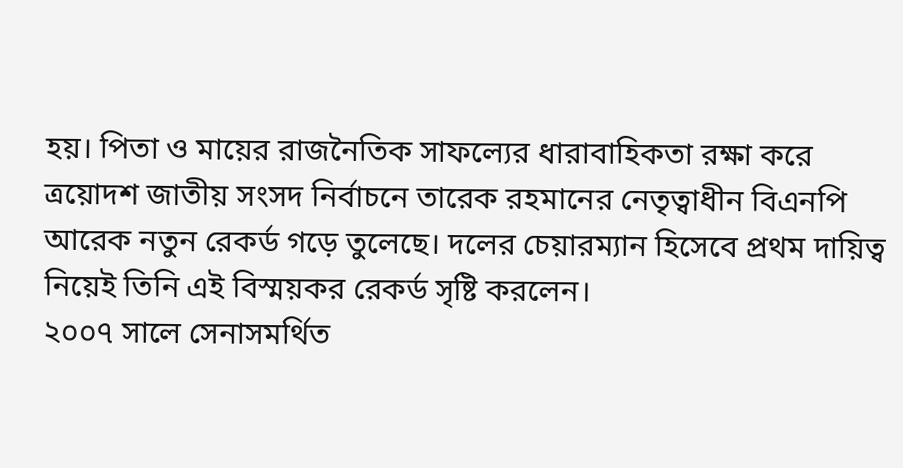হয়। পিতা ও মায়ের রাজনৈতিক সাফল্যের ধারাবাহিকতা রক্ষা করে ত্রয়োদশ জাতীয় সংসদ নির্বাচনে তারেক রহমানের নেতৃত্বাধীন বিএনপি আরেক নতুন রেকর্ড গড়ে তুলেছে। দলের চেয়ারম্যান হিসেবে প্রথম দায়িত্ব নিয়েই তিনি এই বিস্ময়কর রেকর্ড সৃষ্টি করলেন।
২০০৭ সালে সেনাসমর্থিত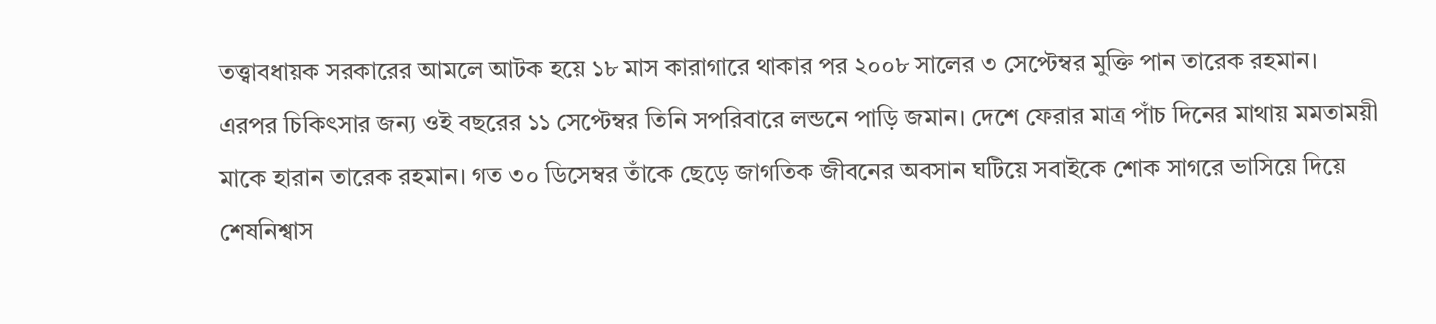তত্ত্বাবধায়ক সরকারের আমলে আটক হয়ে ১৮ মাস কারাগারে থাকার পর ২০০৮ সালের ৩ সেপ্টেম্বর মুক্তি পান তারেক রহমান। এরপর চিকিৎসার জন্য ওই বছরের ১১ সেপ্টেম্বর তিনি সপরিবারে লন্ডনে পাড়ি জমান। দেশে ফেরার মাত্র পাঁচ দিনের মাথায় মমতাময়ী মাকে হারান তারেক রহমান। গত ৩০ ডিসেম্বর তাঁকে ছেড়ে জাগতিক জীবনের অবসান ঘটিয়ে সবাইকে শোক সাগরে ভাসিয়ে দিয়ে শেষনিশ্বাস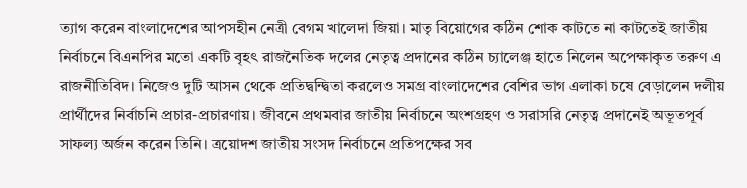ত্যাগ করেন বাংলাদেশের আপসহীন নেত্রী বেগম খালেদা জিয়া। মাতৃ বিয়োগের কঠিন শোক কাটতে না কাটতেই জাতীয় নির্বাচনে বিএনপির মতো একটি বৃহৎ রাজনৈতিক দলের নেতৃত্ব প্রদানের কঠিন চ্যালেঞ্জ হাতে নিলেন অপেক্ষাকৃত তরুণ এ রাজনীতিবিদ। নিজেও দুটি আসন থেকে প্রতিদ্বন্দ্বিতা করলেও সমগ্র বাংলাদেশের বেশির ভাগ এলাকা চষে বেড়ালেন দলীয় প্রার্থীদের নির্বাচনি প্রচার-প্রচারণায়। জীবনে প্রথমবার জাতীয় নির্বাচনে অংশগ্রহণ ও সরাসরি নেতৃত্ব প্রদানেই অভূতপূর্ব সাফল্য অর্জন করেন তিনি। ত্রয়োদশ জাতীয় সংসদ নির্বাচনে প্রতিপক্ষের সব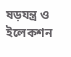ষড়যন্ত্র ও ইলেকশন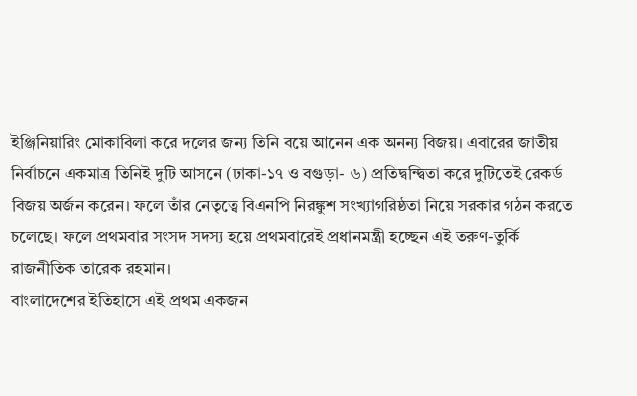ইঞ্জিনিয়ারিং মোকাবিলা করে দলের জন্য তিনি বয়ে আনেন এক অনন্য বিজয়। এবারের জাতীয় নির্বাচনে একমাত্র তিনিই দুটি আসনে (ঢাকা-১৭ ও বগুড়া- ৬) প্রতিদ্বন্দ্বিতা করে দুটিতেই রেকর্ড বিজয় অর্জন করেন। ফলে তাঁর নেতৃত্বে বিএনপি নিরঙ্কুশ সংখ্যাগরিষ্ঠতা নিয়ে সরকার গঠন করতে চলেছে। ফলে প্রথমবার সংসদ সদস্য হয়ে প্রথমবারেই প্রধানমন্ত্রী হচ্ছেন এই তরুণ-তুর্কি রাজনীতিক তারেক রহমান।
বাংলাদেশের ইতিহাসে এই প্রথম একজন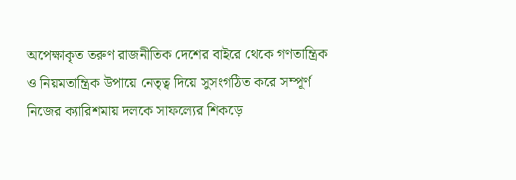অপেক্ষাকৃত তরুণ রাজনীতিক দেশের বাইরে থেকে গণতান্ত্রিক ও নিয়মতান্ত্রিক উপায়ে নেতৃত্ব দিয়ে সুসংগঠিত করে সম্পূর্ণ নিজের ক্যারিশমায় দলকে সাফল্যের শিকড়ে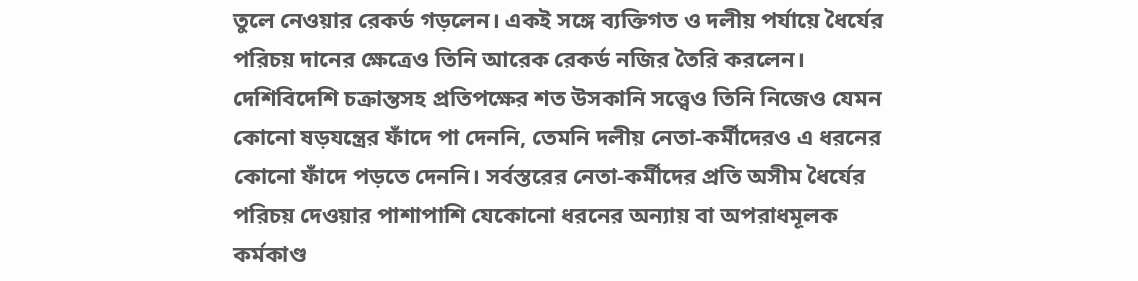তুলে নেওয়ার রেকর্ড গড়লেন। একই সঙ্গে ব্যক্তিগত ও দলীয় পর্যায়ে ধৈর্যের পরিচয় দানের ক্ষেত্রেও তিনি আরেক রেকর্ড নজির তৈরি করলেন। দেশিবিদেশি চক্রান্তসহ প্রতিপক্ষের শত উসকানি সত্ত্বেও তিনি নিজেও যেমন কোনো ষড়যন্ত্রের ফাঁদে পা দেননি, তেমনি দলীয় নেতা-কর্মীদেরও এ ধরনের কোনো ফাঁদে পড়তে দেননি। সর্বস্তরের নেতা-কর্মীদের প্রতি অসীম ধৈর্যের পরিচয় দেওয়ার পাশাপাশি যেকোনো ধরনের অন্যায় বা অপরাধমূলক কর্মকাণ্ড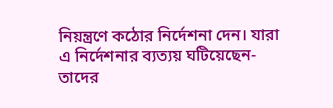নিয়ন্ত্রণে কঠোর নির্দেশনা দেন। যারা এ নির্দেশনার ব্যত্যয় ঘটিয়েছেন- তাদের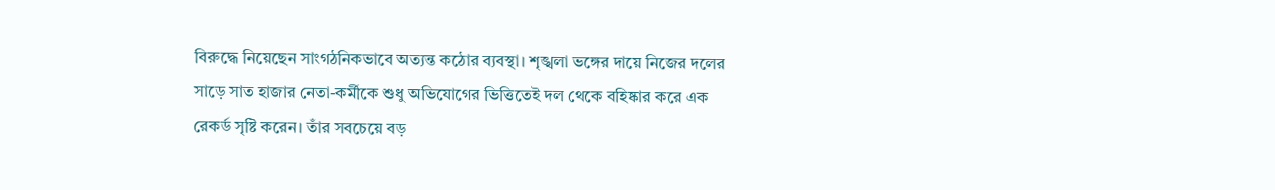বিরুদ্ধে নিয়েছেন সাংগঠনিকভাবে অত্যন্ত কঠোর ব্যবস্থা। শৃঙ্খলা ভঙ্গের দায়ে নিজের দলের সাড়ে সাত হাজার নেতা-কর্মীকে শুধু অভিযোগের ভিত্তিতেই দল থেকে বহিষ্কার করে এক রেকর্ড সৃষ্টি করেন। তাঁর সবচেয়ে বড়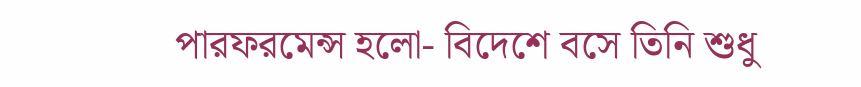পারফরমেন্স হলো- বিদেশে বসে তিনি শুধু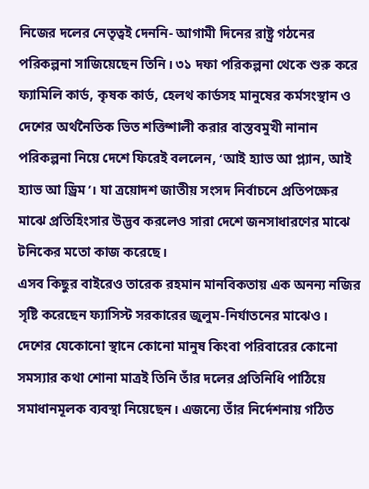নিজের দলের নেতৃত্বই দেননি- আগামী দিনের রাষ্ট্র গঠনের পরিকল্পনা সাজিয়েছেন তিনি। ৩১ দফা পরিকল্পনা থেকে শুরু করে ফ্যামিলি কার্ড, কৃষক কার্ড, হেলথ কার্ডসহ মানুষের কর্মসংস্থান ও দেশের অর্থনৈতিক ভিত শক্তিশালী করার বাস্তবমুখী নানান পরিকল্পনা নিয়ে দেশে ফিরেই বললেন, ‘আই হ্যাভ আ প্ল্যান, আই হ্যাভ আ ড্রিম’। যা ত্রয়োদশ জাতীয় সংসদ নির্বাচনে প্রতিপক্ষের মাঝে প্রতিহিংসার উদ্ভব করলেও সারা দেশে জনসাধারণের মাঝে টনিকের মতো কাজ করেছে।
এসব কিছুর বাইরেও তারেক রহমান মানবিকতায় এক অনন্য নজির সৃষ্টি করেছেন ফ্যাসিস্ট সরকারের জুলুম-নির্যাতনের মাঝেও। দেশের যেকোনো স্থানে কোনো মানুষ কিংবা পরিবারের কোনো সমস্যার কথা শোনা মাত্রই তিনি তাঁর দলের প্রতিনিধি পাঠিয়ে সমাধানমূলক ব্যবস্থা নিয়েছেন। এজন্যে তাঁর নির্দেশনায় গঠিত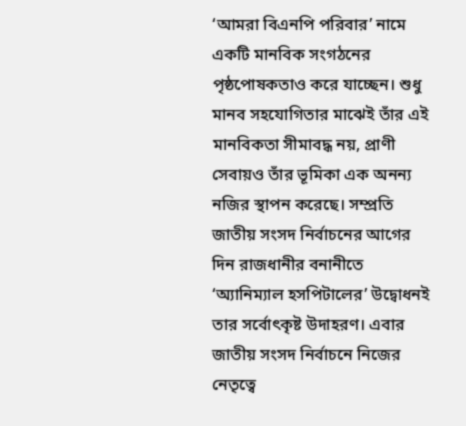‘আমরা বিএনপি পরিবার’ নামে একটি মানবিক সংগঠনের পৃষ্ঠপোষকতাও করে যাচ্ছেন। শুধু মানব সহযোগিতার মাঝেই তাঁর এই মানবিকতা সীমাবদ্ধ নয়, প্রাণী সেবায়ও তাঁর ভূমিকা এক অনন্য নজির স্থাপন করেছে। সম্প্রতি জাতীয় সংসদ নির্বাচনের আগের দিন রাজধানীর বনানীতে ‘অ্যানিম্যাল হসপিটালের’ উদ্বোধনই তার সর্বোৎকৃষ্ট উদাহরণ। এবার জাতীয় সংসদ নির্বাচনে নিজের নেতৃত্বে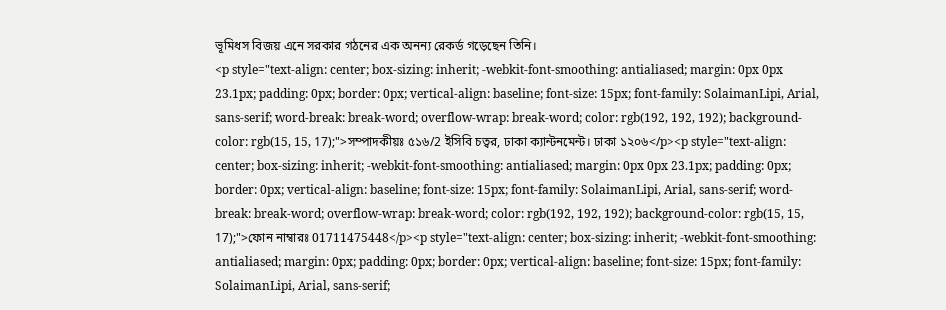ভূমিধস বিজয় এনে সরকার গঠনের এক অনন্য রেকর্ড গড়েছেন তিনি।
<p style="text-align: center; box-sizing: inherit; -webkit-font-smoothing: antialiased; margin: 0px 0px 23.1px; padding: 0px; border: 0px; vertical-align: baseline; font-size: 15px; font-family: SolaimanLipi, Arial, sans-serif; word-break: break-word; overflow-wrap: break-word; color: rgb(192, 192, 192); background-color: rgb(15, 15, 17);">সম্পাদকীয়ঃ ৫১৬/2 ইসিবি চত্বর, ঢাকা ক্যান্টনমেন্ট। ঢাকা ১২০৬</p><p style="text-align: center; box-sizing: inherit; -webkit-font-smoothing: antialiased; margin: 0px 0px 23.1px; padding: 0px; border: 0px; vertical-align: baseline; font-size: 15px; font-family: SolaimanLipi, Arial, sans-serif; word-break: break-word; overflow-wrap: break-word; color: rgb(192, 192, 192); background-color: rgb(15, 15, 17);">ফোন নাম্বারঃ 01711475448</p><p style="text-align: center; box-sizing: inherit; -webkit-font-smoothing: antialiased; margin: 0px; padding: 0px; border: 0px; vertical-align: baseline; font-size: 15px; font-family: SolaimanLipi, Arial, sans-serif;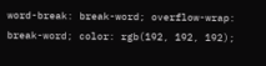word-break: break-word; overflow-wrap: break-word; color: rgb(192, 192, 192);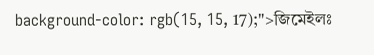background-color: rgb(15, 15, 17);">জিমেইলঃ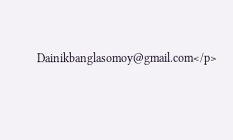Dainikbanglasomoy@gmail.com</p>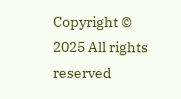Copyright © 2025 All rights reserved